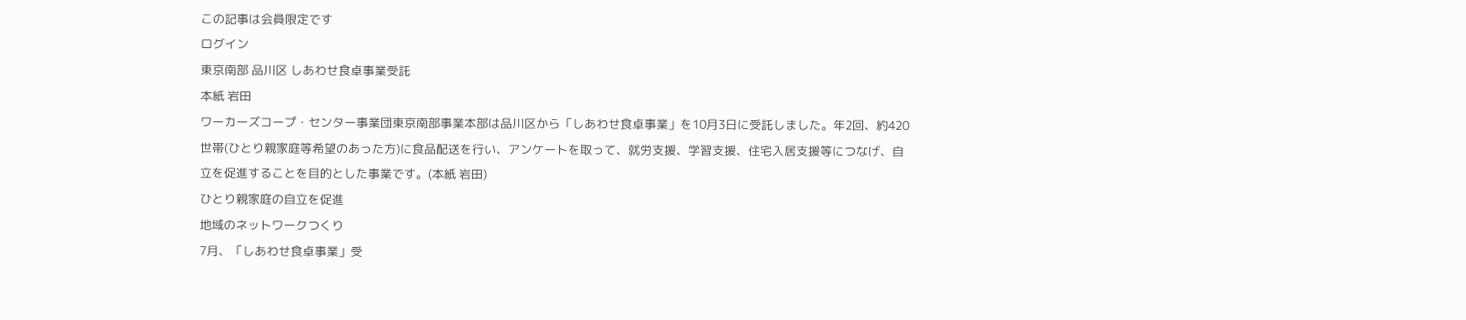この記事は会員限定です
ログイン
東京南部 品川区 しあわせ食卓事業受託
本紙 岩田
ワーカーズコープ・センター事業団東京南部事業本部は品川区から「しあわせ食卓事業」を10月3日に受託しました。年2回、約420世帯(ひとり親家庭等希望のあった方)に食品配送を行い、アンケートを取って、就労支援、学習支援、住宅入居支援等につなげ、自立を促進することを目的とした事業です。(本紙 岩田)
ひとり親家庭の自立を促進
地域のネットワークつくり
7月、「しあわせ食卓事業」受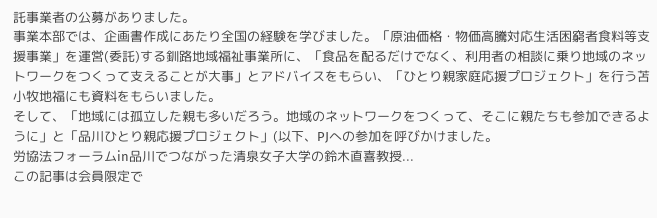託事業者の公募がありました。
事業本部では、企画書作成にあたり全国の経験を学びました。「原油価格・物価高騰対応生活困窮者食料等支援事業」を運営(委託)する釧路地域福祉事業所に、「食品を配るだけでなく、利用者の相談に乗り地域のネットワークをつくって支えることが大事」とアドバイスをもらい、「ひとり親家庭応援プロジェクト」を行う苫小牧地福にも資料をもらいました。
そして、「地域には孤立した親も多いだろう。地域のネットワークをつくって、そこに親たちも参加できるように」と「品川ひとり親応援プロジェクト」(以下、PJへの参加を呼びかけました。
労協法フォーラムin品川でつながった清泉女子大学の鈴木直喜教授...
この記事は会員限定で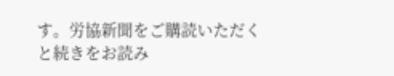す。労協新聞をご購読いただくと続きをお読み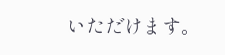いただけます。